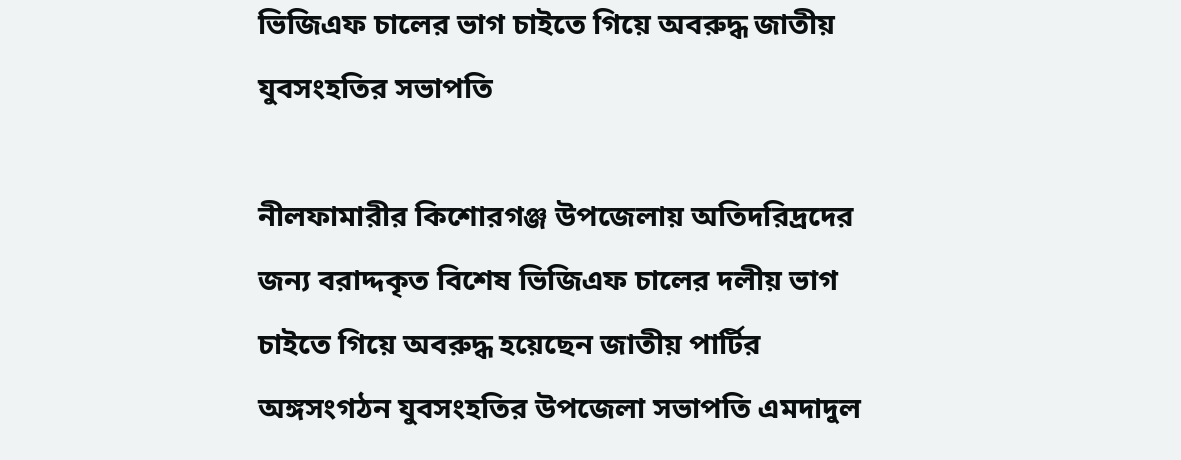ভিজিএফ চালের ভাগ চাইতে গিয়ে অবরুদ্ধ জাতীয় যুবসংহতির সভাপতি

নীলফামারীর কিশোরগঞ্জ উপজেলায় অতিদরিদ্রদের জন্য বরাদ্দকৃত বিশেষ ভিজিএফ চালের দলীয় ভাগ চাইতে গিয়ে অবরুদ্ধ হয়েছেন জাতীয় পার্টির অঙ্গসংগঠন যুবসংহতির উপজেলা সভাপতি এমদাদুল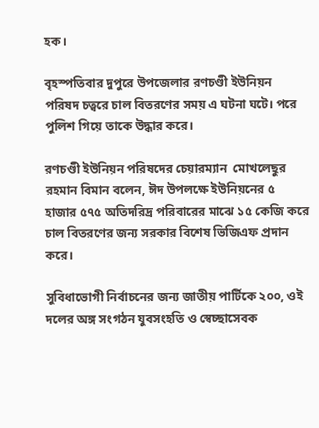হক।

বৃহস্পতিবার দুপুরে উপজেলার রণচণ্ডী ইউনিয়ন পরিষদ চত্বরে চাল বিতরণের সময় এ ঘটনা ঘটে। পরে পুলিশ গিয়ে তাকে উদ্ধার করে।

রণচণ্ডী ইউনিয়ন পরিষদের চেয়ারম্যান  মোখলেছুর রহমান বিমান বলেন, ঈদ উপলক্ষে ইউনিয়নের ৫ হাজার ৫৭৫ অতিদরিদ্র পরিবারের মাঝে ১৫ কেজি করে চাল বিতরণের জন্য সরকার বিশেষ ভিজিএফ প্রদান করে।

সুবিধাভোগী নির্বাচনের জন্য জাতীয় পার্টিকে ২০০, ওই দলের অঙ্গ সংগঠন যুবসংহতি ও স্বেচ্ছাসেবক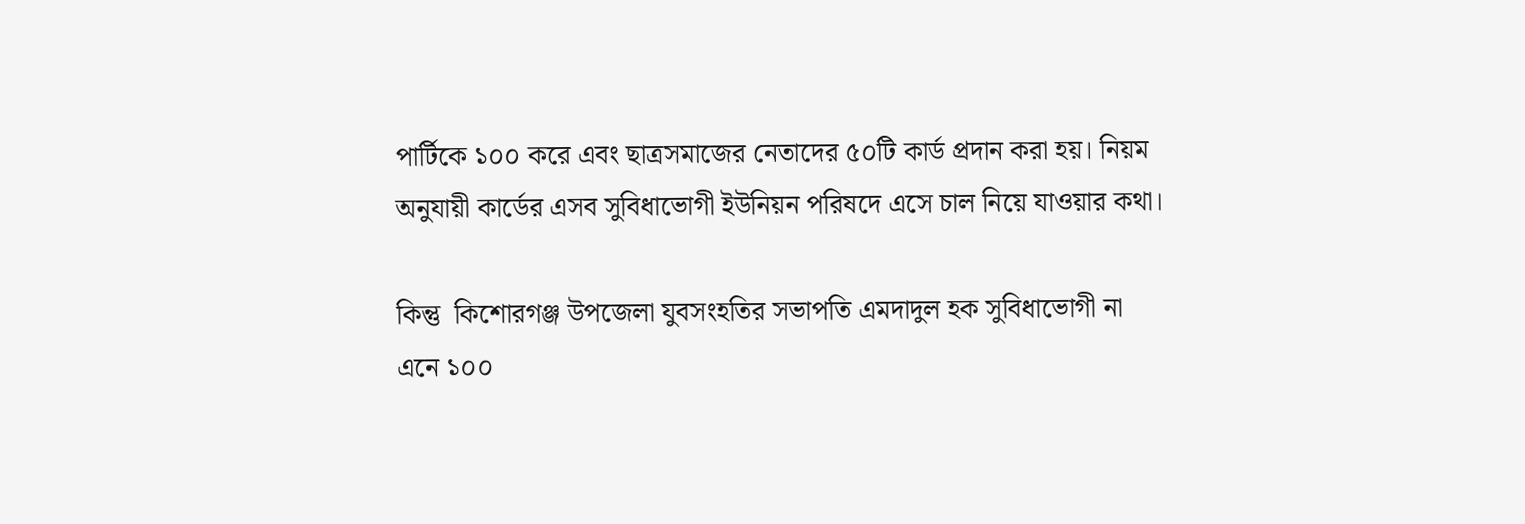পার্টিকে ১০০ করে এবং ছাত্রসমাজের নেতাদের ৫০টি কার্ড প্রদান করা হয়। নিয়ম অনুযায়ী কার্ডের এসব সুবিধাভোগী ইউনিয়ন পরিষদে এসে চাল নিয়ে যাওয়ার কথা।

কিন্তু  কিশোরগঞ্জ উপজেলা যুবসংহতির সভাপতি এমদাদুল হক সুবিধাভোগী না এনে ১০০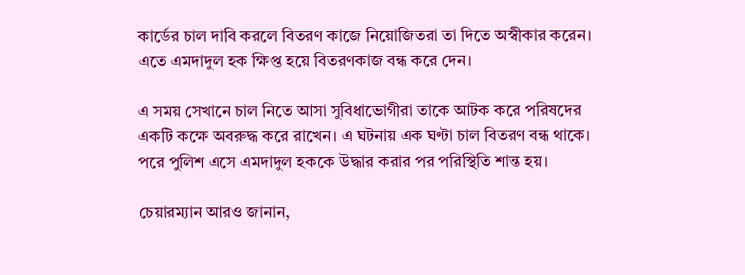কার্ডের চাল দাবি করলে বিতরণ কাজে নিয়োজিতরা তা দিতে অস্বীকার করেন। এতে এমদাদুল হক ক্ষিপ্ত হয়ে বিতরণকাজ বন্ধ করে দেন।

এ সময় সেখানে চাল নিতে আসা সুবিধাভোগীরা তাকে আটক করে পরিষদের একটি কক্ষে অবরুদ্ধ করে রাখেন। এ ঘটনায় এক ঘণ্টা চাল বিতরণ বন্ধ থাকে। পরে পুলিশ এসে এমদাদুল হককে উদ্ধার করার পর পরিস্থিতি শান্ত হয়।

চেয়ারম্যান আরও জানান,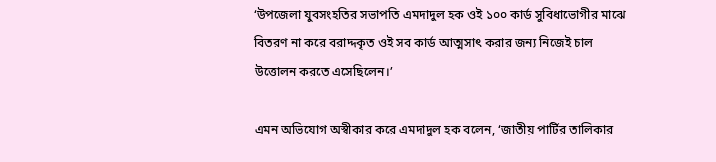‘উপজেলা যুবসংহতির সভাপতি এমদাদুল হক ওই ১০০ কার্ড সুবিধাভোগীর মাঝে বিতরণ না করে বরাদ্দকৃত ওই সব কার্ড আত্মসাৎ করার জন্য নিজেই চাল উত্তোলন করতে এসেছিলেন।’

এমন অভিযোগ অস্বীকার করে এমদাদুল হক বলেন, ‘জাতীয় পার্টির তালিকার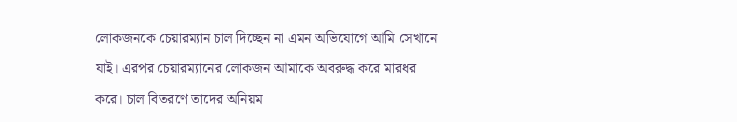লোকজনকে চেয়ারম্যান চাল দিচ্ছেন না এমন অভিযোগে আমি সেখানে যাই। এরপর চেয়ারম্যানের লোকজন আমাকে অবরুদ্ধ করে মারধর করে। চাল বিতরণে তাদের অনিয়ম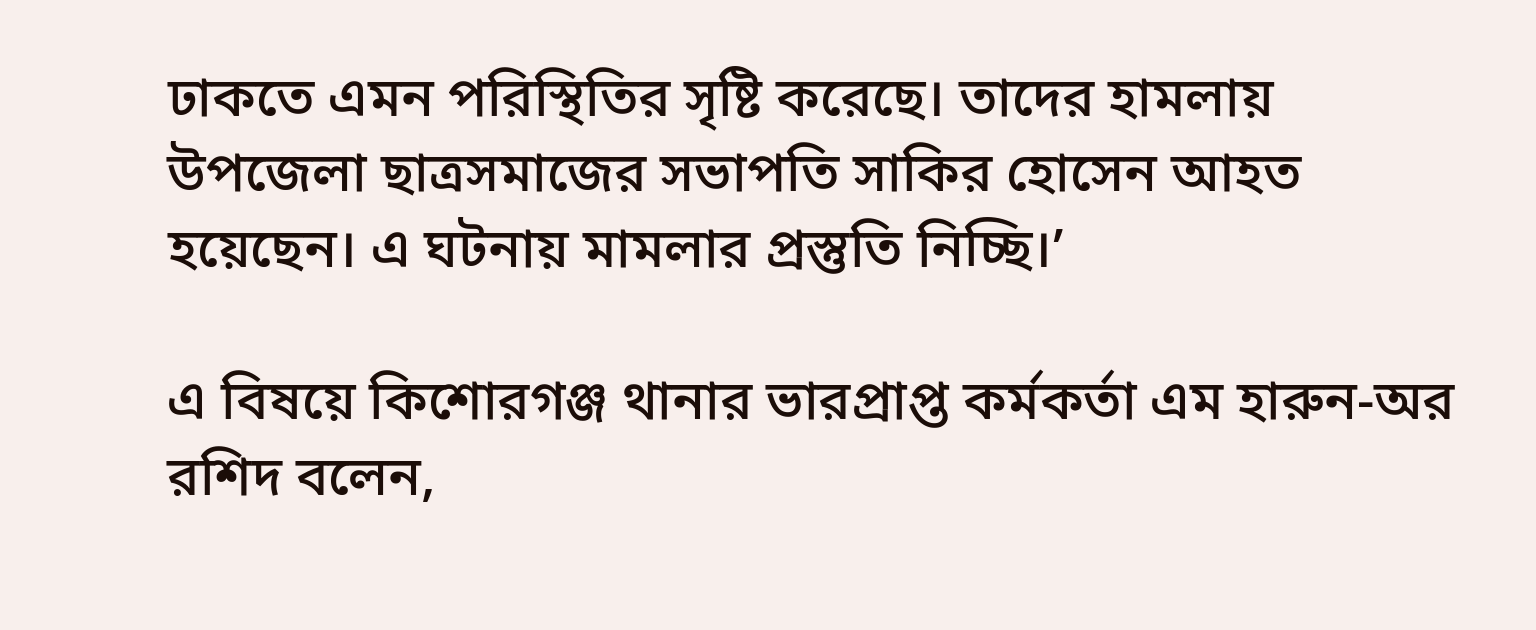ঢাকতে এমন পরিস্থিতির সৃষ্টি করেছে। তাদের হামলায় উপজেলা ছাত্রসমাজের সভাপতি সাকির হোসেন আহত হয়েছেন। এ ঘটনায় মামলার প্রস্তুতি নিচ্ছি।’

এ বিষয়ে কিশোরগঞ্জ থানার ভারপ্রাপ্ত কর্মকর্তা এম হারুন-অর রশিদ বলেন,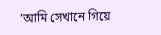‘আমি সেখানে গিয়ে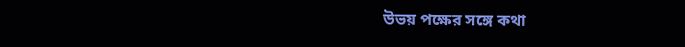উভয় পক্ষের সঙ্গে কথা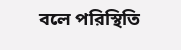বলে পরিস্থিতি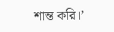শান্ত করি।’